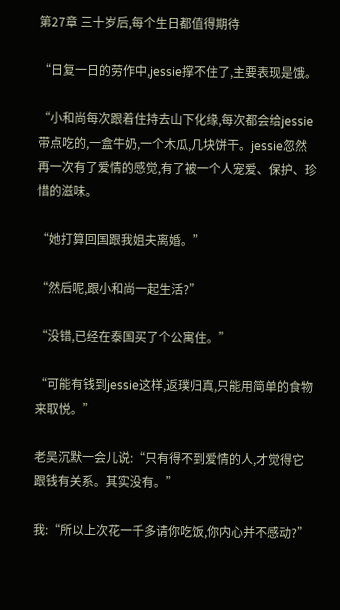第27章 三十岁后,每个生日都值得期待

“日复一日的劳作中,jessie撑不住了,主要表现是饿。

“小和尚每次跟着住持去山下化缘,每次都会给jessie带点吃的,一盒牛奶,一个木瓜,几块饼干。jessie忽然再一次有了爱情的感觉,有了被一个人宠爱、保护、珍惜的滋味。

“她打算回国跟我姐夫离婚。”

“然后呢,跟小和尚一起生活?”

“没错,已经在泰国买了个公寓住。”

“可能有钱到jessie这样,返璞归真,只能用简单的食物来取悦。”

老吴沉默一会儿说:“只有得不到爱情的人,才觉得它跟钱有关系。其实没有。”

我:“所以上次花一千多请你吃饭,你内心并不感动?”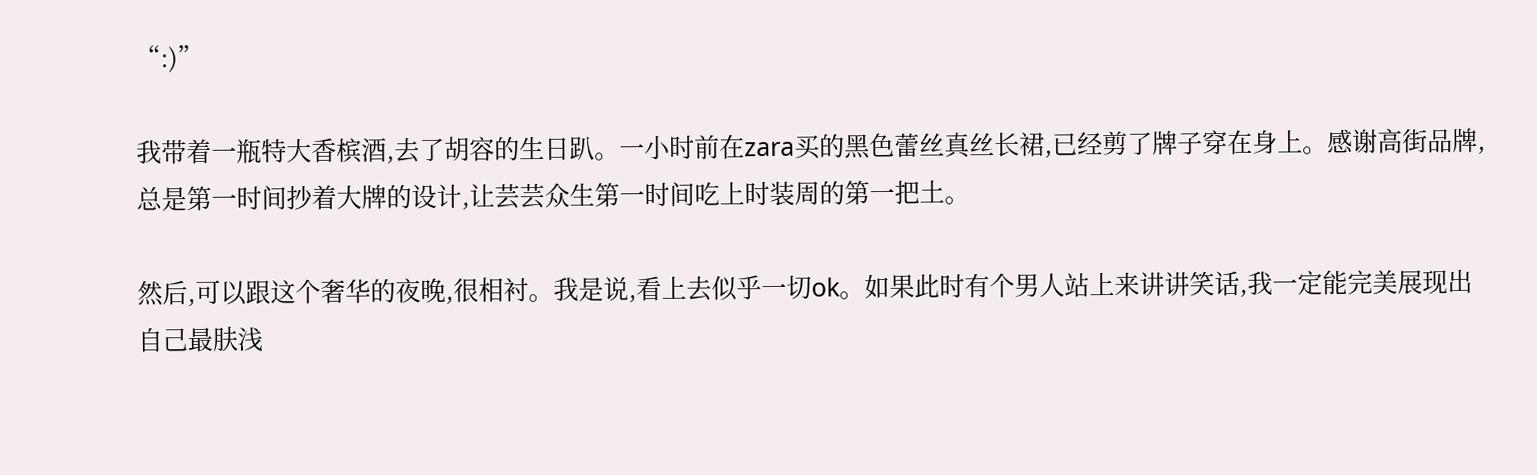“:)”

我带着一瓶特大香槟酒,去了胡容的生日趴。一小时前在zara买的黑色蕾丝真丝长裙,已经剪了牌子穿在身上。感谢高街品牌,总是第一时间抄着大牌的设计,让芸芸众生第一时间吃上时装周的第一把土。

然后,可以跟这个奢华的夜晚,很相衬。我是说,看上去似乎一切ok。如果此时有个男人站上来讲讲笑话,我一定能完美展现出自己最肤浅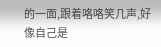的一面,跟着咯咯笑几声,好像自己是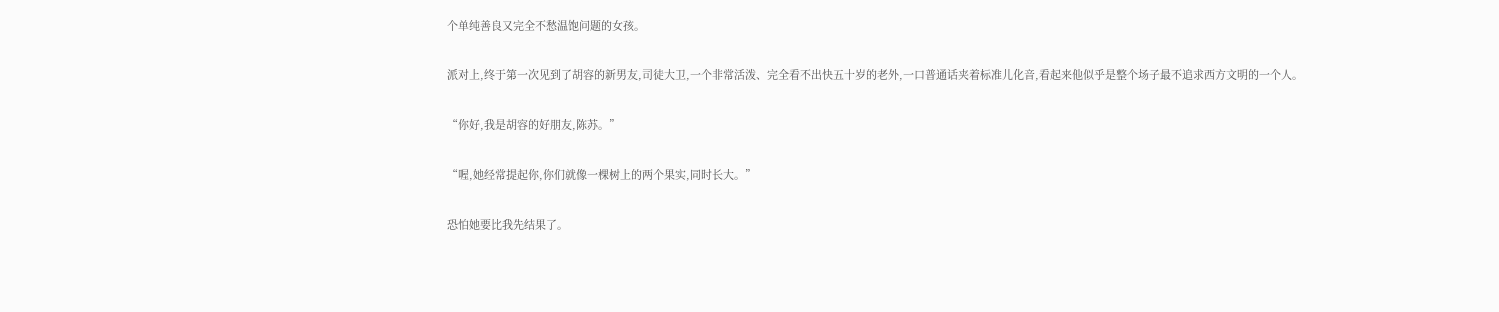个单纯善良又完全不愁温饱问题的女孩。

派对上,终于第一次见到了胡容的新男友,司徒大卫,一个非常活泼、完全看不出快五十岁的老外,一口普通话夹着标准儿化音,看起来他似乎是整个场子最不追求西方文明的一个人。

“你好,我是胡容的好朋友,陈苏。”

“喔,她经常提起你,你们就像一棵树上的两个果实,同时长大。”

恐怕她要比我先结果了。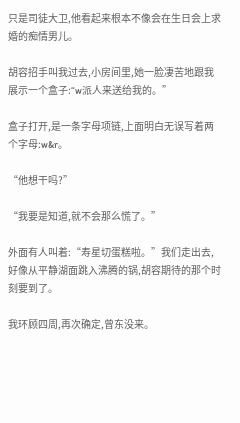只是司徒大卫,他看起来根本不像会在生日会上求婚的痴情男儿。

胡容招手叫我过去,小房间里,她一脸凄苦地跟我展示一个盒子:“w派人来送给我的。”

盒子打开,是一条字母项链,上面明白无误写着两个字母:w&r。

“他想干吗?”

“我要是知道,就不会那么慌了。”

外面有人叫着:“寿星切蛋糕啦。”我们走出去,好像从平静湖面跳入沸腾的锅,胡容期待的那个时刻要到了。

我环顾四周,再次确定,曾东没来。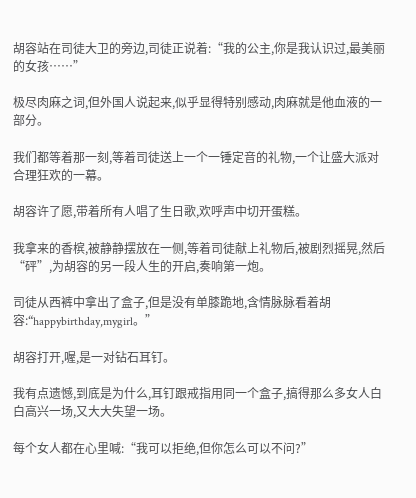胡容站在司徒大卫的旁边,司徒正说着:“我的公主,你是我认识过,最美丽的女孩……”

极尽肉麻之词,但外国人说起来,似乎显得特别感动,肉麻就是他血液的一部分。

我们都等着那一刻,等着司徒送上一个一锤定音的礼物,一个让盛大派对合理狂欢的一幕。

胡容许了愿,带着所有人唱了生日歌,欢呼声中切开蛋糕。

我拿来的香槟,被静静摆放在一侧,等着司徒献上礼物后,被剧烈摇晃,然后“砰”,为胡容的另一段人生的开启,奏响第一炮。

司徒从西裤中拿出了盒子,但是没有单膝跪地,含情脉脉看着胡容:“happybirthday,mygirl。”

胡容打开,喔,是一对钻石耳钉。

我有点遗憾,到底是为什么,耳钉跟戒指用同一个盒子,搞得那么多女人白白高兴一场,又大大失望一场。

每个女人都在心里喊:“我可以拒绝,但你怎么可以不问?”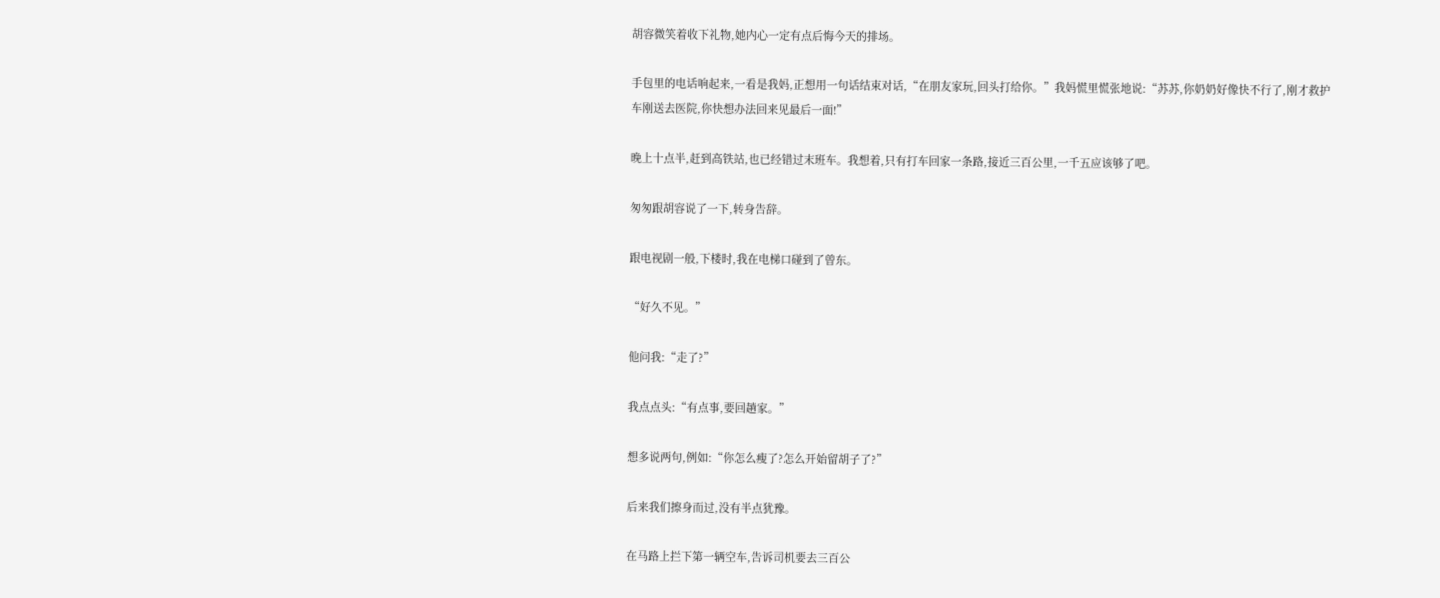胡容微笑着收下礼物,她内心一定有点后悔今天的排场。

手包里的电话响起来,一看是我妈,正想用一句话结束对话,“在朋友家玩,回头打给你。”我妈慌里慌张地说:“苏苏,你奶奶好像快不行了,刚才救护车刚送去医院,你快想办法回来见最后一面!”

晚上十点半,赶到高铁站,也已经错过末班车。我想着,只有打车回家一条路,接近三百公里,一千五应该够了吧。

匆匆跟胡容说了一下,转身告辞。

跟电视剧一般,下楼时,我在电梯口碰到了曾东。

“好久不见。”

他问我:“走了?”

我点点头:“有点事,要回趟家。”

想多说两句,例如:“你怎么瘦了?怎么开始留胡子了?”

后来我们擦身而过,没有半点犹豫。

在马路上拦下第一辆空车,告诉司机要去三百公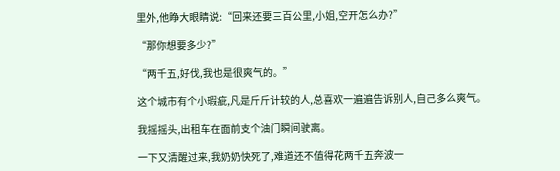里外,他睁大眼睛说:“回来还要三百公里,小姐,空开怎么办?”

“那你想要多少?”

“两千五,好伐,我也是很爽气的。”

这个城市有个小瑕疵,凡是斤斤计较的人,总喜欢一遍遍告诉别人,自己多么爽气。

我摇摇头,出租车在面前支个油门瞬间驶离。

一下又清醒过来,我奶奶快死了,难道还不值得花两千五奔波一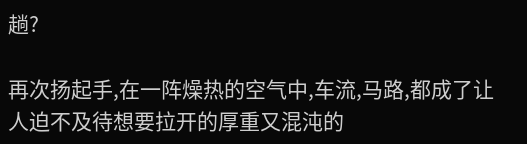趟?

再次扬起手,在一阵燥热的空气中,车流,马路,都成了让人迫不及待想要拉开的厚重又混沌的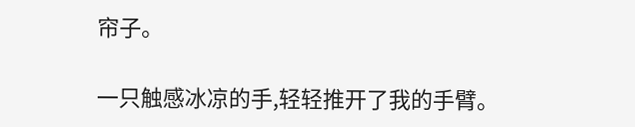帘子。

一只触感冰凉的手,轻轻推开了我的手臂。